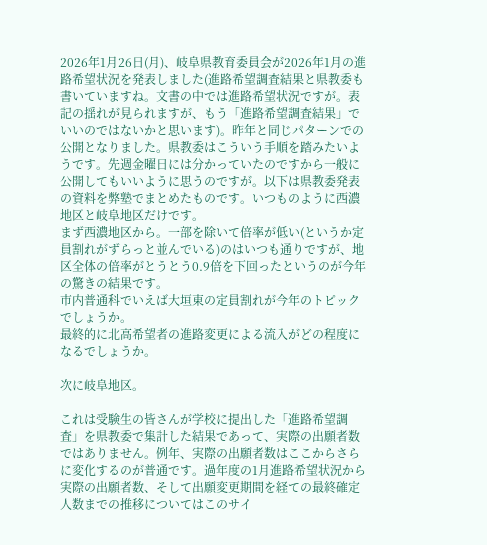2026年1月26日(月)、岐阜県教育委員会が2026年1月の進路希望状況を発表しました(進路希望調査結果と県教委も書いていますね。文書の中では進路希望状況ですが。表記の揺れが見られますが、もう「進路希望調査結果」でいいのではないかと思います)。昨年と同じパターンでの公開となりました。県教委はこういう手順を踏みたいようです。先週金曜日には分かっていたのですから一般に公開してもいいように思うのですが。以下は県教委発表の資料を弊塾でまとめたものです。いつものように西濃地区と岐阜地区だけです。
まず西濃地区から。一部を除いて倍率が低い(というか定員割れがずらっと並んでいる)のはいつも通りですが、地区全体の倍率がとうとう0.9倍を下回ったというのが今年の驚きの結果です。
市内普通科でいえば大垣東の定員割れが今年のトピックでしょうか。
最終的に北高希望者の進路変更による流入がどの程度になるでしょうか。

次に岐阜地区。

これは受験生の皆さんが学校に提出した「進路希望調査」を県教委で集計した結果であって、実際の出願者数ではありません。例年、実際の出願者数はここからさらに変化するのが普通です。過年度の1月進路希望状況から実際の出願者数、そして出願変更期間を経ての最終確定人数までの推移についてはこのサイ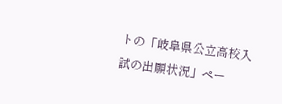トの「岐阜県公立高校入試の出願状況」ペー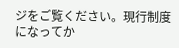ジをご覧ください。現行制度になってか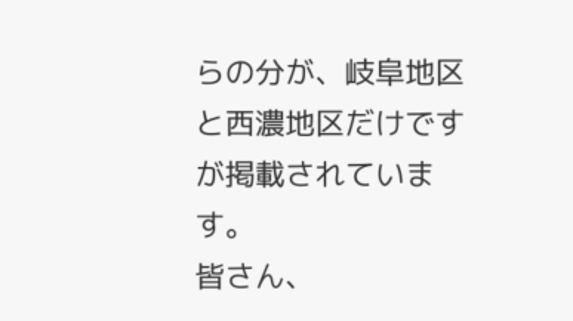らの分が、岐阜地区と西濃地区だけですが掲載されています。
皆さん、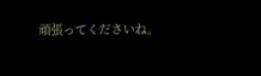頑張ってくださいね。